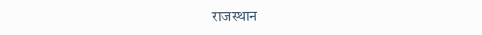राजस्थान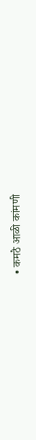• कमठै आळी कांमणी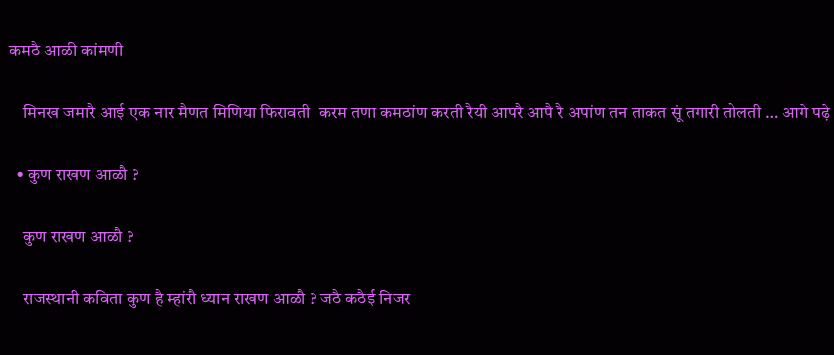कमठै आळी कांमणी

    मिनख जमारै आई एक नार मैणत मिणिया फिरावती  करम तणा कमठांण करती रैयी आपरै आपै रै अपांण तन ताकत सूं तगारी तोलती … आगे पढ़े

  • कुण राखण आळौ ?

    कुण राखण आळौ ?

    राजस्थानी कविता कुण है म्हांरौ ध्यान राखण आळौ ? जठै कठैई निजर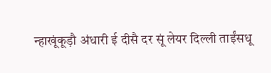न्हाखूंकूड़ौ अंधारी ई दीसै दर सूं लेयर दिल्ली ताईंसधू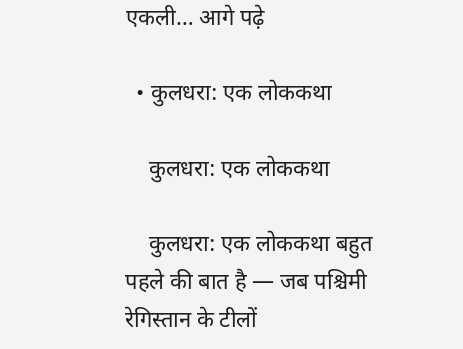एकली… आगे पढ़े

  • कुलधरा: एक लोककथा

    कुलधरा: एक लोककथा

    कुलधरा: एक लोककथा बहुत पहले की बात है — जब पश्चिमी रेगिस्तान के टीलों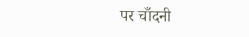पर चाँदनी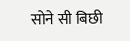सोने सी बिछी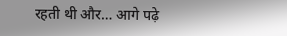रहती थी और… आगे पढ़े